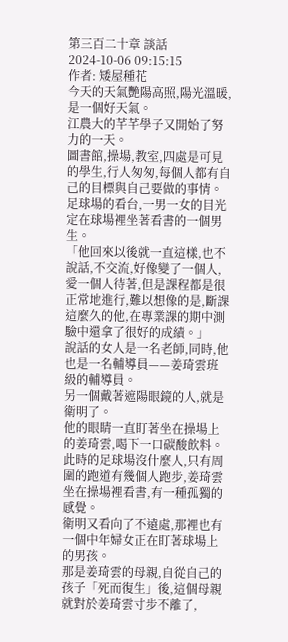第三百二十章 談話
2024-10-06 09:15:15
作者: 矮屋種花
今天的天氣艷陽高照,陽光溫暖,是一個好天氣。
江農大的芊芊學子又開始了努力的一天。
圖書館,操場,教室,四處是可見的學生,行人匆匆,每個人都有自己的目標與自己要做的事情。
足球場的看台,一男一女的目光定在球場裡坐著看書的一個男生。
「他回來以後就一直這樣,也不說話,不交流,好像變了一個人,愛一個人待著,但是課程都是很正常地進行,難以想像的是,斷課這麼久的他,在專業課的期中測驗中還拿了很好的成績。」
說話的女人是一名老師,同時,他也是一名輔導員——姜琦雲班級的輔導員。
另一個戴著遮陽眼鏡的人,就是衛明了。
他的眼睛一直盯著坐在操場上的姜琦雲,喝下一口碳酸飲料。
此時的足球場沒什麼人,只有周圍的跑道有幾個人跑步,姜琦雲坐在操場裡看書,有一種孤獨的感覺。
衛明又看向了不遠處,那裡也有一個中年婦女正在盯著球場上的男孩。
那是姜琦雲的母親,自從自己的孩子「死而復生」後,這個母親就對於姜琦雲寸步不離了,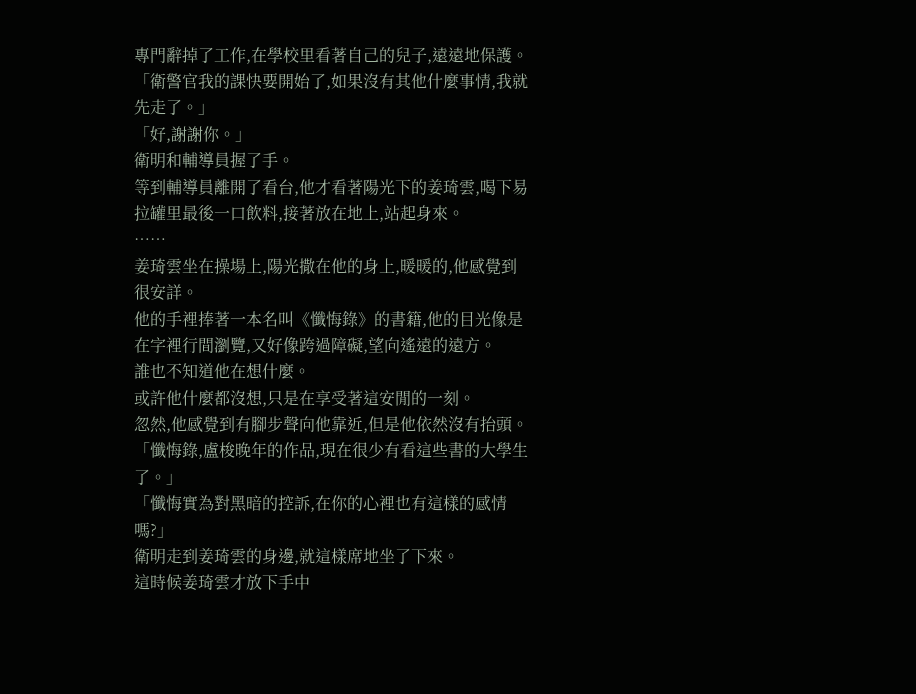專門辭掉了工作,在學校里看著自己的兒子,遠遠地保護。
「衛警官我的課快要開始了,如果沒有其他什麼事情,我就先走了。」
「好,謝謝你。」
衛明和輔導員握了手。
等到輔導員離開了看台,他才看著陽光下的姜琦雲,喝下易拉罐里最後一口飲料,接著放在地上,站起身來。
……
姜琦雲坐在操場上,陽光撒在他的身上,暖暖的,他感覺到很安詳。
他的手裡捧著一本名叫《懺悔錄》的書籍,他的目光像是在字裡行間瀏覽,又好像跨過障礙,望向遙遠的遠方。
誰也不知道他在想什麼。
或許他什麼都沒想,只是在享受著這安閒的一刻。
忽然,他感覺到有腳步聲向他靠近,但是他依然沒有抬頭。
「懺悔錄,盧梭晚年的作品,現在很少有看這些書的大學生了。」
「懺悔實為對黑暗的控訴,在你的心裡也有這樣的感情嗎?」
衛明走到姜琦雲的身邊,就這樣席地坐了下來。
這時候姜琦雲才放下手中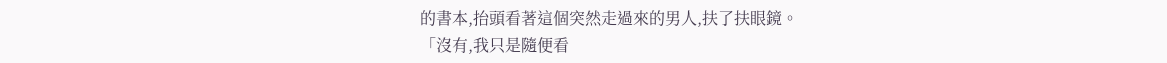的書本,抬頭看著這個突然走過來的男人,扶了扶眼鏡。
「沒有,我只是隨便看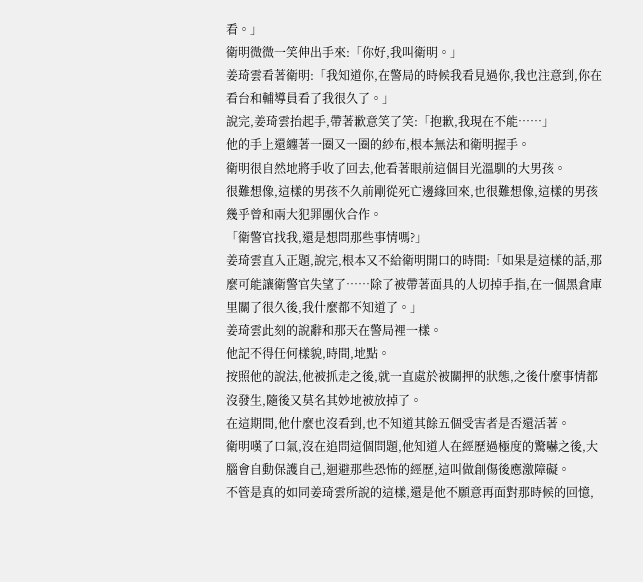看。」
衛明微微一笑伸出手來:「你好,我叫衛明。」
姜琦雲看著衛明:「我知道你,在警局的時候我看見過你,我也注意到,你在看台和輔導員看了我很久了。」
說完,姜琦雲抬起手,帶著歉意笑了笑:「抱歉,我現在不能……」
他的手上還纏著一圈又一圈的紗布,根本無法和衛明握手。
衛明很自然地將手收了回去,他看著眼前這個目光溫馴的大男孩。
很難想像,這樣的男孩不久前剛從死亡邊緣回來,也很難想像,這樣的男孩幾乎曾和兩大犯罪團伙合作。
「衛警官找我,還是想問那些事情嗎?」
姜琦雲直入正題,說完,根本又不給衛明開口的時間:「如果是這樣的話,那麼可能讓衛警官失望了……除了被帶著面具的人切掉手指,在一個黑倉庫里關了很久後,我什麼都不知道了。」
姜琦雲此刻的說辭和那天在警局裡一樣。
他記不得任何樣貌,時間,地點。
按照他的說法,他被抓走之後,就一直處於被關押的狀態,之後什麼事情都沒發生,隨後又莫名其妙地被放掉了。
在這期間,他什麼也沒看到,也不知道其餘五個受害者是否還活著。
衛明嘆了口氣,沒在追問這個問題,他知道人在經歷過極度的驚嚇之後,大腦會自動保護自己,迴避那些恐怖的經歷,這叫做創傷後應激障礙。
不管是真的如同姜琦雲所說的這樣,還是他不願意再面對那時候的回憶,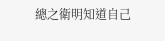總之衛明知道自己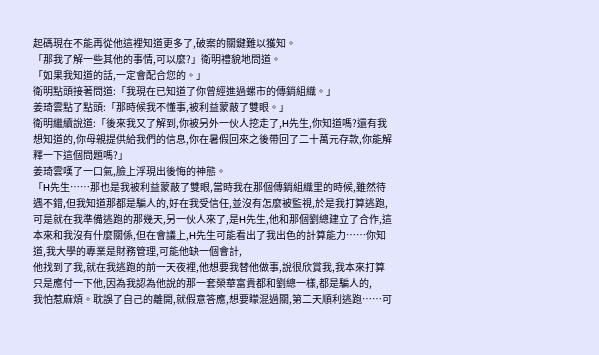起碼現在不能再從他這裡知道更多了,破案的關鍵難以獲知。
「那我了解一些其他的事情,可以麼?」衛明禮貌地問道。
「如果我知道的話,一定會配合您的。」
衛明點頭接著問道:「我現在已知道了你曾經進過螺市的傳銷組織。」
姜琦雲點了點頭:「那時候我不懂事,被利益蒙蔽了雙眼。」
衛明繼續說道:「後來我又了解到,你被另外一伙人挖走了,H先生,你知道嗎?還有我想知道的,你母親提供給我們的信息,你在暑假回來之後帶回了二十萬元存款,你能解釋一下這個問題嗎?」
姜琦雲嘆了一口氣,臉上浮現出後悔的神態。
「H先生……那也是我被利益蒙蔽了雙眼,當時我在那個傳銷組織里的時候,雖然待遇不錯,但我知道那都是騙人的,好在我受信任,並沒有怎麼被監視,於是我打算逃跑,
可是就在我準備逃跑的那幾天,另一伙人來了,是H先生,他和那個劉總建立了合作,這本來和我沒有什麼關係,但在會議上,H先生可能看出了我出色的計算能力……你知道,我大學的專業是財務管理,可能他缺一個會計,
他找到了我,就在我逃跑的前一天夜裡,他想要我替他做事,說很欣賞我,我本來打算只是應付一下他,因為我認為他說的那一套榮華富貴都和劉總一樣,都是騙人的,
我怕惹麻煩。耽誤了自己的離開,就假意答應,想要矇混過關,第二天順利逃跑……可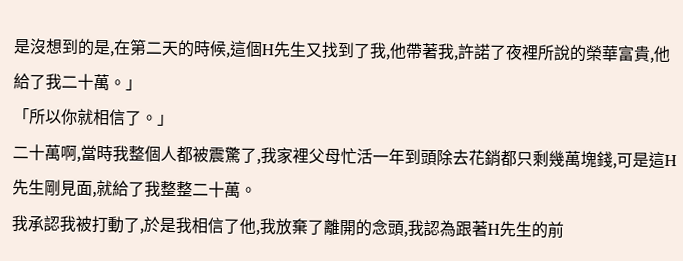是沒想到的是,在第二天的時候,這個H先生又找到了我,他帶著我,許諾了夜裡所說的榮華富貴,他給了我二十萬。」
「所以你就相信了。」
二十萬啊,當時我整個人都被震驚了,我家裡父母忙活一年到頭除去花銷都只剩幾萬塊錢,可是這H先生剛見面,就給了我整整二十萬。
我承認我被打動了,於是我相信了他,我放棄了離開的念頭,我認為跟著H先生的前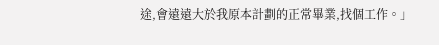途,會遠遠大於我原本計劃的正常畢業,找個工作。」